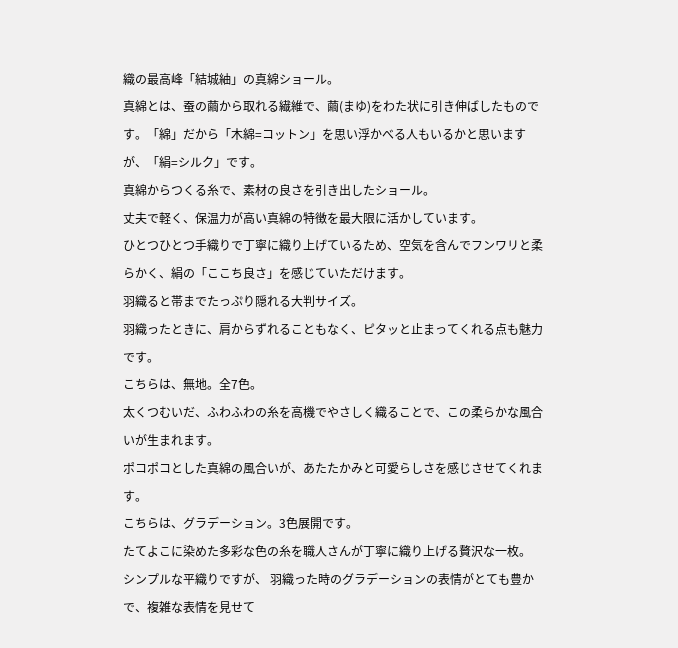織の最高峰「結城紬」の真綿ショール。
真綿とは、蚕の繭から取れる繊維で、繭(まゆ)をわた状に引き伸ばしたものです。「綿」だから「木綿=コットン」を思い浮かべる人もいるかと思いますが、「絹=シルク」です。
真綿からつくる糸で、素材の良さを引き出したショール。
丈夫で軽く、保温力が高い真綿の特徴を最大限に活かしています。
ひとつひとつ手織りで丁寧に織り上げているため、空気を含んでフンワリと柔らかく、絹の「ここち良さ」を感じていただけます。
羽織ると帯までたっぷり隠れる大判サイズ。
羽織ったときに、肩からずれることもなく、ピタッと止まってくれる点も魅力です。
こちらは、無地。全7色。
太くつむいだ、ふわふわの糸を高機でやさしく織ることで、この柔らかな風合いが生まれます。
ポコポコとした真綿の風合いが、あたたかみと可愛らしさを感じさせてくれます。
こちらは、グラデーション。3色展開です。
たてよこに染めた多彩な色の糸を職人さんが丁寧に織り上げる贅沢な一枚。
シンプルな平織りですが、 羽織った時のグラデーションの表情がとても豊かで、複雑な表情を見せて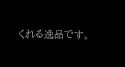くれる逸品です。